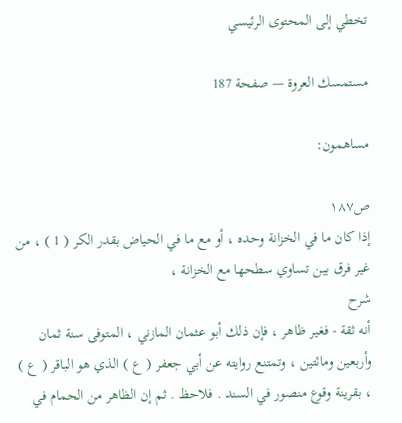تخطي إلى المحتوى الرئيسي

مستمسك العروة — صفحة 187

مساهمون:

ص١٨٧
إذا كان ما في الخزانة وحده ، أو مع ما في الحياض بقدر الكر ( 1 ) ، من غير فرق بين تساوي سطحها مع الخزانة ،
شرح
أنه ثقة - فغير ظاهر ، فإن ذلك أبو عثمان المازني ، المتوفى سنة ثمان وأربعين ومائتين ، وتمتنع روايته عن أبي جعفر ( ع ) الذي هو الباقر ( ع ) ، بقرينة وقوع منصور في السند . فلاحظ . ثم إن الظاهر من الحمام في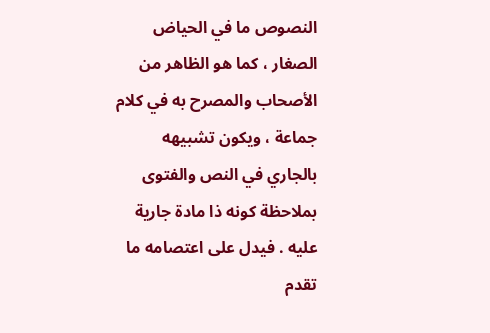النصوص ما في الحياض الصغار ، كما هو الظاهر من الأصحاب والمصرح به في كلام جماعة ، ويكون تشبيهه بالجاري في النص والفتوى بملاحظة كونه ذا مادة جارية عليه . فيدل على اعتصامه ما تقدم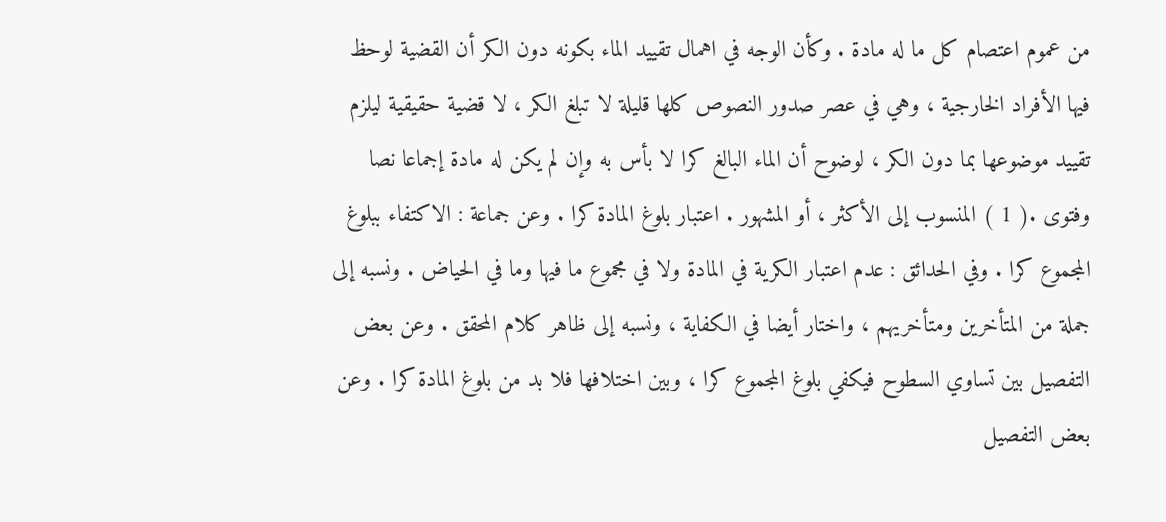من عموم اعتصام كل ما له مادة . وكأن الوجه في اهمال تقييد الماء بكونه دون الكر أن القضية لوحظ فيها الأفراد الخارجية ، وهي في عصر صدور النصوص كلها قليلة لا تبلغ الكر ، لا قضية حقيقية ليلزم تقييد موضوعها بما دون الكر ، لوضوح أن الماء البالغ كرا لا بأس به وإن لم يكن له مادة إجماعا نصا وفتوى .( 1 ) المنسوب إلى الأكثر ، أو المشهور . اعتبار بلوغ المادة كرا . وعن جماعة : الاكتفاء ببلوغ المجموع كرا . وفي الحدائق : عدم اعتبار الكرية في المادة ولا في مجموع ما فيها وما في الحياض . ونسبه إلى جملة من المتأخرين ومتأخريهم ، واختار أيضا في الكفاية ، ونسبه إلى ظاهر كلام المحقق . وعن بعض التفصيل بين تساوي السطوح فيكفي بلوغ المجموع كرا ، وبين اختلافها فلا بد من بلوغ المادة كرا . وعن بعض التفصيل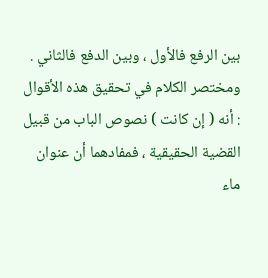بين الرفع فالأول ، وبين الدفع فالثاني . ومختصر الكلام في تحقيق هذه الأقوال : أنه ( إن كانت ) نصوص الباب من قبيل القضية الحقيقية ، فمفادهما أن عنوان ماء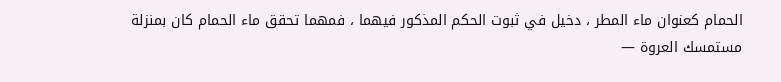الحمام كعنوان ماء المطر ، دخيل في ثبوت الحكم المذكور فيهما ، فمهما تحقق ماء الحمام كان بمنزلة
مستمسك العروة —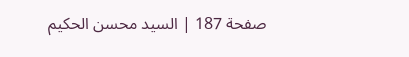صفحة 187 | السيد محسن الحكيم